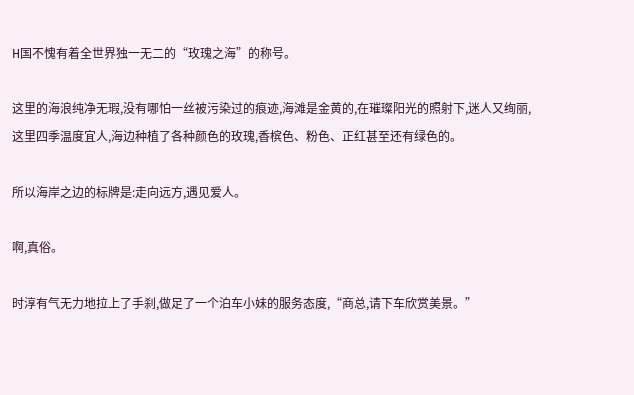H国不愧有着全世界独一无二的“玫瑰之海”的称号。

这里的海浪纯净无瑕,没有哪怕一丝被污染过的痕迹,海滩是金黄的,在璀璨阳光的照射下,迷人又绚丽,这里四季温度宜人,海边种植了各种颜色的玫瑰,香槟色、粉色、正红甚至还有绿色的。

所以海岸之边的标牌是:走向远方,遇见爱人。

啊,真俗。

时淳有气无力地拉上了手刹,做足了一个泊车小妹的服务态度,“商总,请下车欣赏美景。”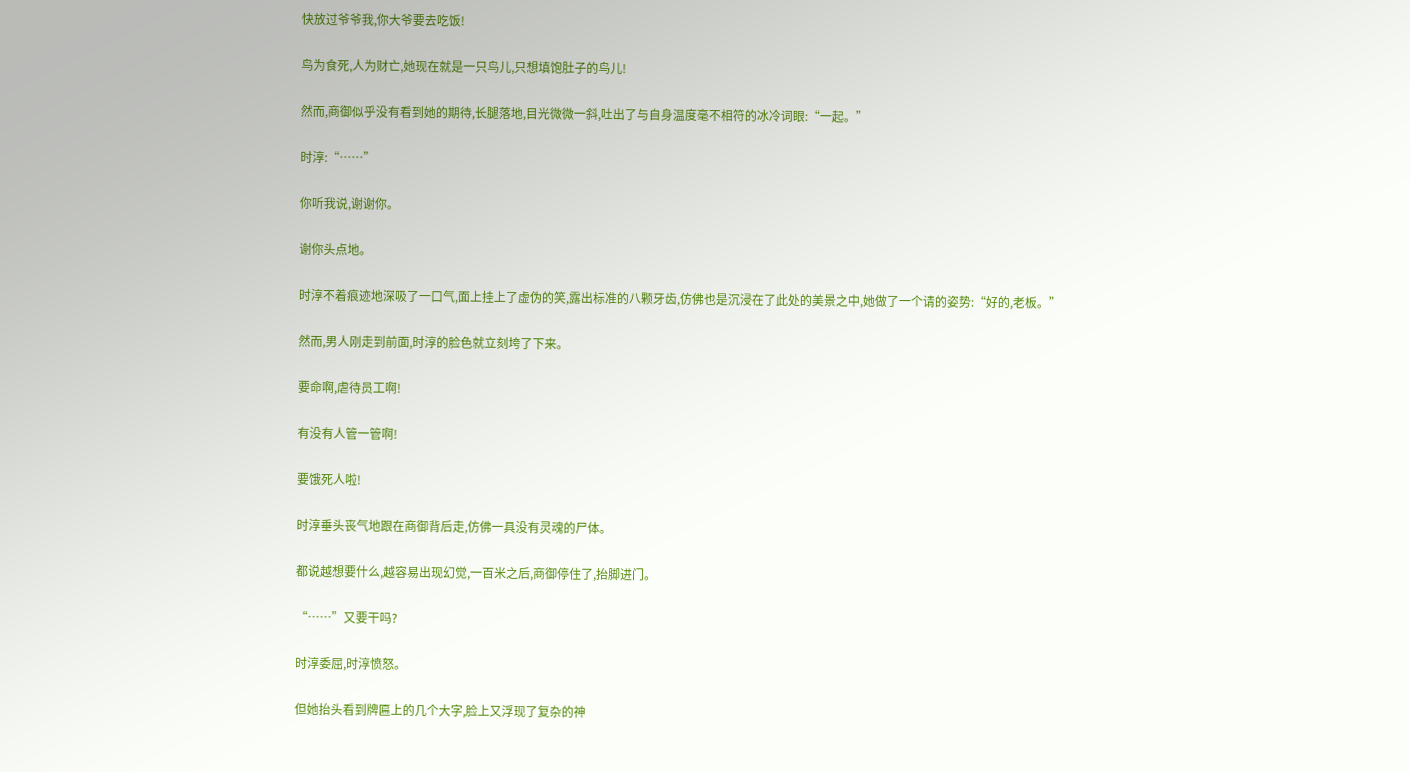快放过爷爷我,你大爷要去吃饭!

鸟为食死,人为财亡,她现在就是一只鸟儿,只想填饱肚子的鸟儿!

然而,商御似乎没有看到她的期待,长腿落地,目光微微一斜,吐出了与自身温度毫不相符的冰冷词眼:“一起。”

时淳:“……”

你听我说,谢谢你。

谢你头点地。

时淳不着痕迹地深吸了一口气,面上挂上了虚伪的笑,露出标准的八颗牙齿,仿佛也是沉浸在了此处的美景之中,她做了一个请的姿势:“好的,老板。”

然而,男人刚走到前面,时淳的脸色就立刻垮了下来。

要命啊,虐待员工啊!

有没有人管一管啊!

要饿死人啦!

时淳垂头丧气地跟在商御背后走,仿佛一具没有灵魂的尸体。

都说越想要什么,越容易出现幻觉,一百米之后,商御停住了,抬脚进门。

“……”又要干吗?

时淳委屈,时淳愤怒。

但她抬头看到牌匾上的几个大字,脸上又浮现了复杂的神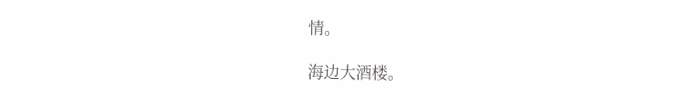情。

海边大酒楼。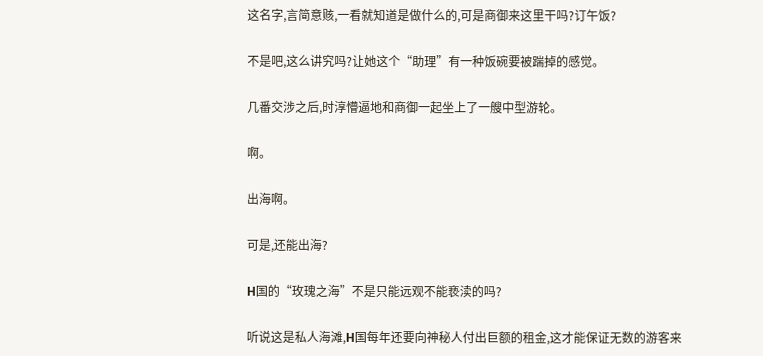这名字,言简意赅,一看就知道是做什么的,可是商御来这里干吗?订午饭?

不是吧,这么讲究吗?让她这个“助理”有一种饭碗要被踹掉的感觉。

几番交涉之后,时淳懵逼地和商御一起坐上了一艘中型游轮。

啊。

出海啊。

可是,还能出海?

H国的“玫瑰之海”不是只能远观不能亵渎的吗?

听说这是私人海滩,H国每年还要向神秘人付出巨额的租金,这才能保证无数的游客来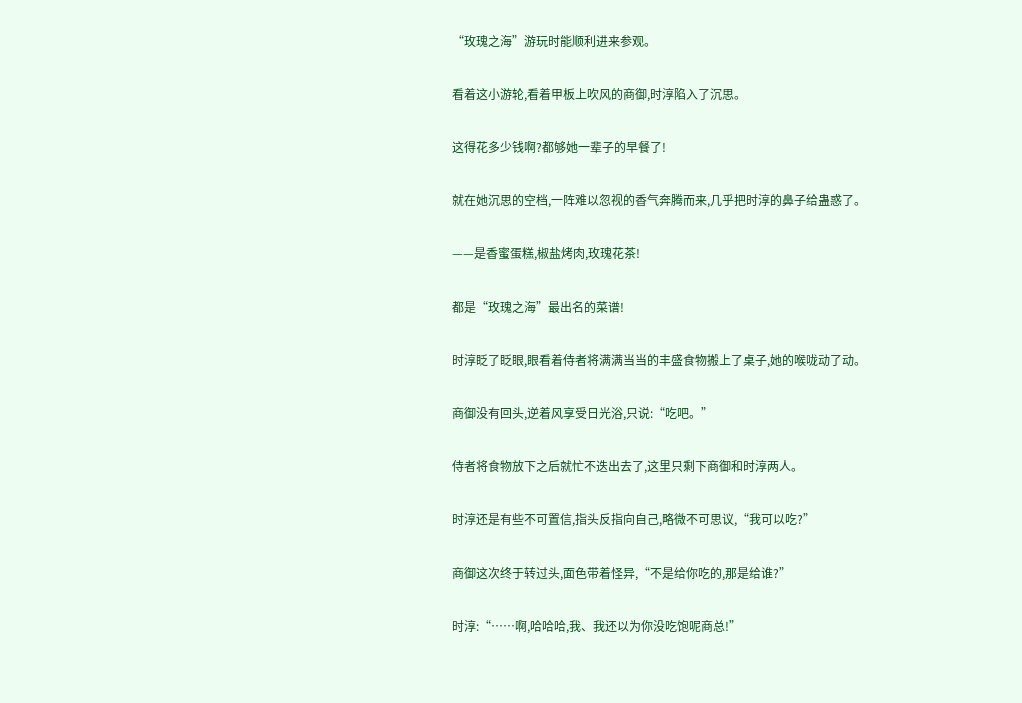“玫瑰之海”游玩时能顺利进来参观。

看着这小游轮,看着甲板上吹风的商御,时淳陷入了沉思。

这得花多少钱啊?都够她一辈子的早餐了!

就在她沉思的空档,一阵难以忽视的香气奔腾而来,几乎把时淳的鼻子给蛊惑了。

——是香蜜蛋糕,椒盐烤肉,玫瑰花茶!

都是“玫瑰之海”最出名的菜谱!

时淳眨了眨眼,眼看着侍者将满满当当的丰盛食物搬上了桌子,她的喉咙动了动。

商御没有回头,逆着风享受日光浴,只说:“吃吧。”

侍者将食物放下之后就忙不迭出去了,这里只剩下商御和时淳两人。

时淳还是有些不可置信,指头反指向自己,略微不可思议,“我可以吃?”

商御这次终于转过头,面色带着怪异,“不是给你吃的,那是给谁?”

时淳:“……啊,哈哈哈,我、我还以为你没吃饱呢商总!”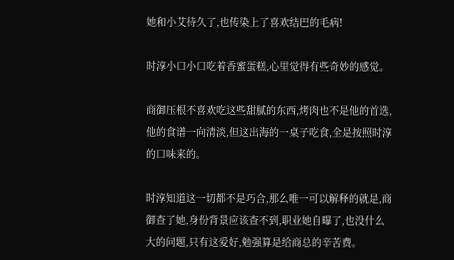她和小艾待久了,也传染上了喜欢结巴的毛病!

时淳小口小口吃着香蜜蛋糕,心里觉得有些奇妙的感觉。

商御压根不喜欢吃这些甜腻的东西,烤肉也不是他的首选,他的食谱一向清淡,但这出海的一桌子吃食,全是按照时淳的口味来的。

时淳知道这一切都不是巧合,那么唯一可以解释的就是,商御查了她,身份背景应该查不到,职业她自曝了,也没什么大的问题,只有这爱好,勉强算是给商总的辛苦费。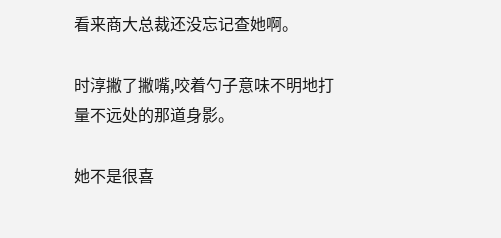看来商大总裁还没忘记查她啊。

时淳撇了撇嘴,咬着勺子意味不明地打量不远处的那道身影。

她不是很喜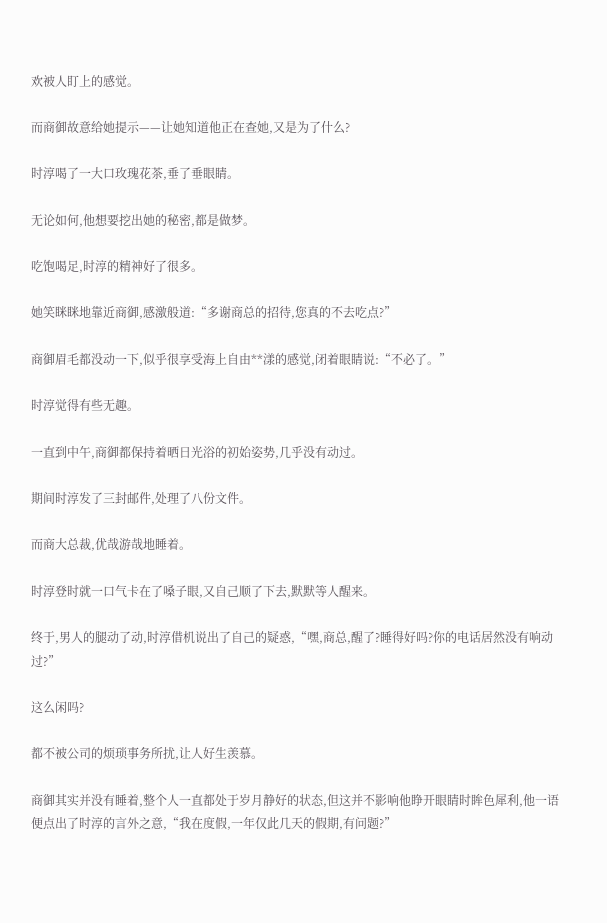欢被人盯上的感觉。

而商御故意给她提示——让她知道他正在查她,又是为了什么?

时淳喝了一大口玫瑰花茶,垂了垂眼睛。

无论如何,他想要挖出她的秘密,都是做梦。

吃饱喝足,时淳的精神好了很多。

她笑眯眯地靠近商御,感激般道:“多谢商总的招待,您真的不去吃点?”

商御眉毛都没动一下,似乎很享受海上自由**漾的感觉,闭着眼睛说:“不必了。”

时淳觉得有些无趣。

一直到中午,商御都保持着晒日光浴的初始姿势,几乎没有动过。

期间时淳发了三封邮件,处理了八份文件。

而商大总裁,优哉游哉地睡着。

时淳登时就一口气卡在了嗓子眼,又自己顺了下去,默默等人醒来。

终于,男人的腿动了动,时淳借机说出了自己的疑惑,“嘿,商总,醒了?睡得好吗?你的电话居然没有响动过?”

这么闲吗?

都不被公司的烦琐事务所扰,让人好生羡慕。

商御其实并没有睡着,整个人一直都处于岁月静好的状态,但这并不影响他睁开眼睛时眸色犀利,他一语便点出了时淳的言外之意,“我在度假,一年仅此几天的假期,有问题?”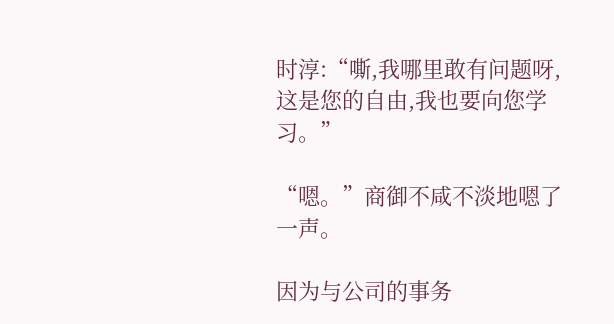时淳:“嘶,我哪里敢有问题呀,这是您的自由,我也要向您学习。”

“嗯。”商御不咸不淡地嗯了一声。

因为与公司的事务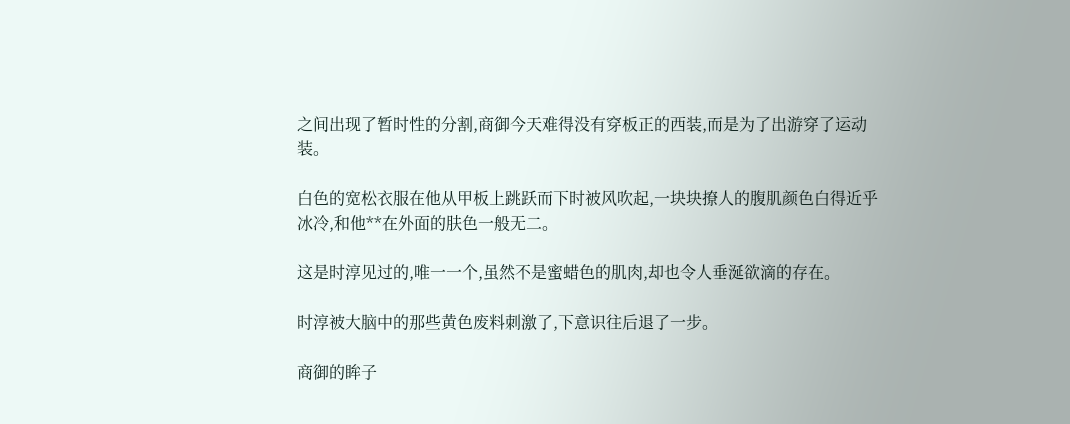之间出现了暂时性的分割,商御今天难得没有穿板正的西装,而是为了出游穿了运动装。

白色的宽松衣服在他从甲板上跳跃而下时被风吹起,一块块撩人的腹肌颜色白得近乎冰冷,和他**在外面的肤色一般无二。

这是时淳见过的,唯一一个,虽然不是蜜蜡色的肌肉,却也令人垂涎欲滴的存在。

时淳被大脑中的那些黄色废料刺激了,下意识往后退了一步。

商御的眸子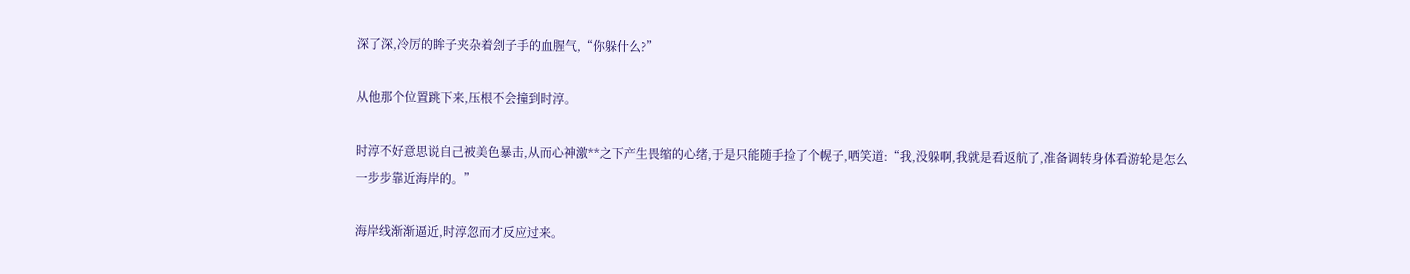深了深,冷厉的眸子夹杂着刽子手的血腥气,“你躲什么?”

从他那个位置跳下来,压根不会撞到时淳。

时淳不好意思说自己被美色暴击,从而心神激**之下产生畏缩的心绪,于是只能随手捡了个幌子,哂笑道:“我,没躲啊,我就是看返航了,准备调转身体看游轮是怎么一步步靠近海岸的。”

海岸线渐渐逼近,时淳忽而才反应过来。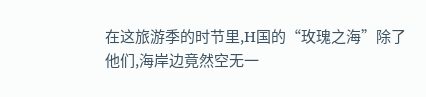在这旅游季的时节里,H国的“玫瑰之海”除了他们,海岸边竟然空无一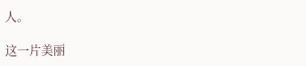人。

这一片美丽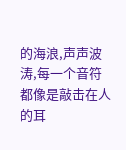的海浪,声声波涛,每一个音符都像是敲击在人的耳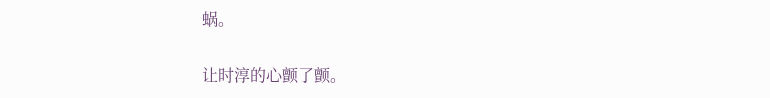蜗。

让时淳的心颤了颤。